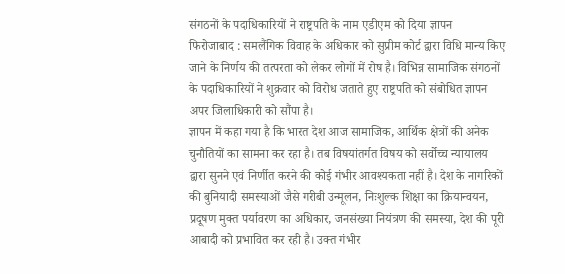संगठनों के पदाधिकारियों ने राष्ट्रपति के नाम एडीएम को दिया ज्ञापन
फिरोजाबाद : समलैंगिक विवाह के अधिकार को सुप्रीम कोर्ट द्वारा विधि मान्य किए जाने के निर्णय की तत्परता को लेकर लोगों में रोष है। विभिन्न सामाजिक संगठनों के पदाधिकारियों ने शुक्रवार को विरोध जताते हुए राष्ट्रपति को संबोधित ज्ञापन अपर जिलाधिकारी को सौंपा है।
ज्ञापन में कहा गया है कि भारत देश आज सामाजिक, आर्थिक क्षेत्रों की अनेक चुनौतियों का सामना कर रहा है। तब विषयांतर्गत विषय को सर्वोच्च न्यायालय द्वारा सुनने एवं निर्णीत करने की कोई गंभीर आवश्यकता नहीं है। देश के नागरिकों की बुनियादी समस्याओं जैसे गरीबी उन्मूलन, निःशुल्क शिक्षा का क्रियान्वयन, प्रदूषण मुक्त पर्यावरण का अधिकार, जनसंख्या नियंत्रण की समस्या, देश की पूरी आबादी को प्रभावित कर रही है। उक्त गंभीर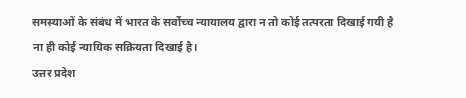समस्याओं के संबंध में भारत के सर्वोच्च न्यायालय द्वारा न तो कोई तत्परता दिखाई गयी है ना ही कोई न्यायिक सक्रियता दिखाई है।
उत्तर प्रदेश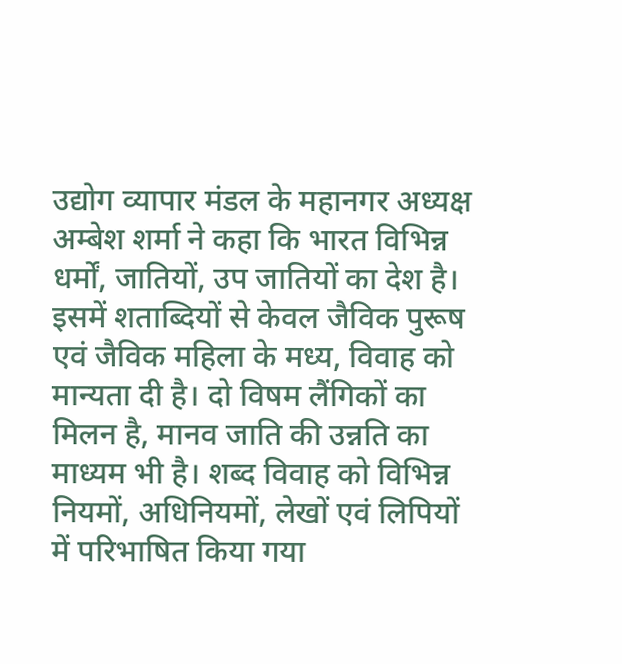उद्योग व्यापार मंडल के महानगर अध्यक्ष अम्बेश शर्मा ने कहा कि भारत विभिन्न धर्मों, जातियों, उप जातियों का देश है। इसमें शताब्दियों से केवल जैविक पुरूष एवं जैविक महिला के मध्य, विवाह को मान्यता दी है। दो विषम लैंगिकों का मिलन है, मानव जाति की उन्नति का माध्यम भी है। शब्द विवाह को विभिन्न नियमों, अधिनियमों, लेखों एवं लिपियों में परिभाषित किया गया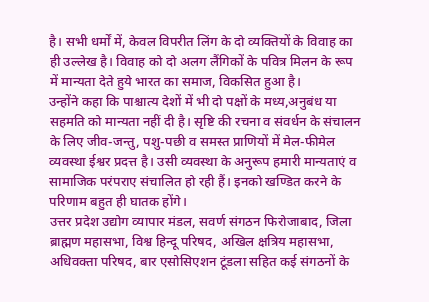है। सभी धर्मों में, केवल विपरीत लिंग के दो व्यक्तियों के विवाह का ही उल्लेख है। विवाह को दो अलग लैंगिकों के पवित्र मिलन के रूप में मान्यता देते हुये भारत का समाज, विकसित हुआ है।
उन्होंने कहा कि पाश्चात्य देशों में भी दो पक्षों के मध्य,अनुबंध या सहमति को मान्यता नहीं दी है। सृष्टि की रचना व संवर्धन के संचालन के लिए जीव-जन्तु, पशु-पछी व समस्त प्राणियों में मेल-फीमेल व्यवस्था ईश्वर प्रदत्त है। उसी व्यवस्था के अनुरूप हमारी मान्यताएं व सामाजिक परंपराए संचालित हो रही हैं। इनको खण्डित करने के परिणाम बहुत ही घातक होंगे।
उत्तर प्रदेश उद्योग व्यापार मंडल, सवर्ण संगठन फिरोजाबाद, जिला ब्राह्मण महासभा, विश्व हिन्दू परिषद, अखिल क्षत्रिय महासभा, अधिवक्ता परिषद, बार एसोसिएशन टूंडला सहित कई संगठनों के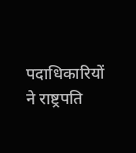पदाधिकारियों ने राष्ट्रपति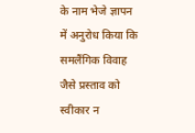के नाम भेजे ज्ञापन में अनुरोध किया कि समलैंगिक विवाह जैसे प्रस्ताव को स्वीकार न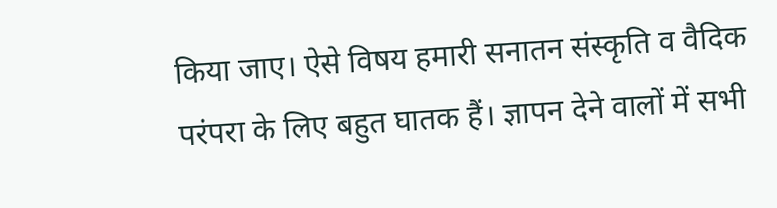किया जाए। ऐसे विषय हमारी सनातन संस्कृति व वैदिक परंपरा के लिए बहुत घातक हैं। ज्ञापन देने वालों में सभी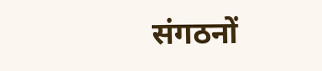संगठनों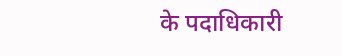के पदाधिकारी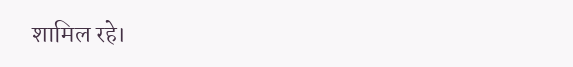शामिल रहे।